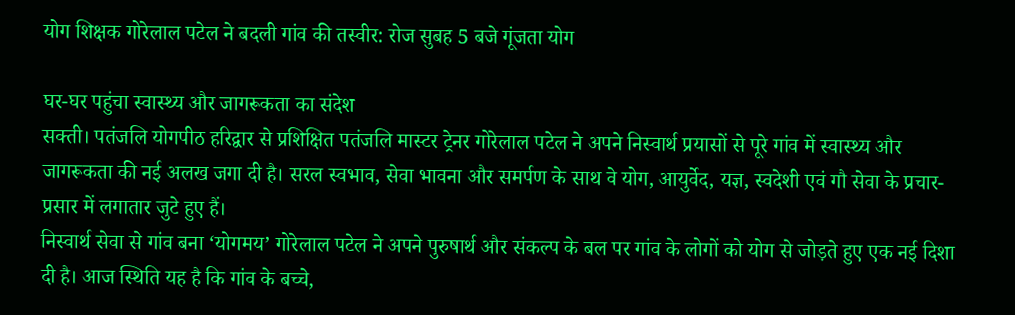योग शिक्षक गोरेलाल पटेल ने बदली गांव की तस्वीर: रोज सुबह 5 बजे गूंजता योग

घर-घर पहुंचा स्वास्थ्य और जागरूकता का संदेश
सक्ती। पतंजलि योगपीठ हरिद्वार से प्रशिक्षित पतंजलि मास्टर ट्रेनर गोरेलाल पटेल ने अपने निस्वार्थ प्रयासों से पूरे गांव में स्वास्थ्य और जागरूकता की नई अलख जगा दी है। सरल स्वभाव, सेवा भावना और समर्पण के साथ वे योग, आयुर्वेद, यज्ञ, स्वदेशी एवं गौ सेवा के प्रचार-प्रसार में लगातार जुटे हुए हैं।
निस्वार्थ सेवा से गांव बना ‘योगमय’ गोरेलाल पटेल ने अपने पुरुषार्थ और संकल्प के बल पर गांव के लोगों को योग से जोड़ते हुए एक नई दिशा दी है। आज स्थिति यह है कि गांव के बच्चे,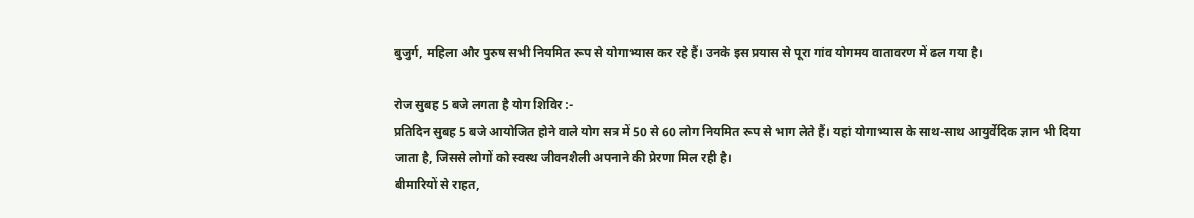बुजुर्ग, महिला और पुरुष सभी नियमित रूप से योगाभ्यास कर रहे हैं। उनके इस प्रयास से पूरा गांव योगमय वातावरण में ढल गया है।

रोज सुबह 5 बजे लगता है योग शिविर :-
प्रतिदिन सुबह 5 बजे आयोजित होने वाले योग सत्र में 50 से 60 लोग नियमित रूप से भाग लेते हैं। यहां योगाभ्यास के साथ-साथ आयुर्वेदिक ज्ञान भी दिया जाता है, जिससे लोगों को स्वस्थ जीवनशैली अपनाने की प्रेरणा मिल रही है।
बीमारियों से राहत,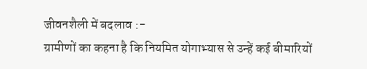जीवनशैली में बदलाव :-
ग्रामीणों का कहना है कि नियमित योगाभ्यास से उन्हें कई बीमारियों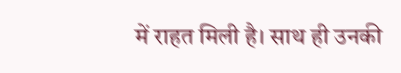में राहत मिली है। साथ ही उनकी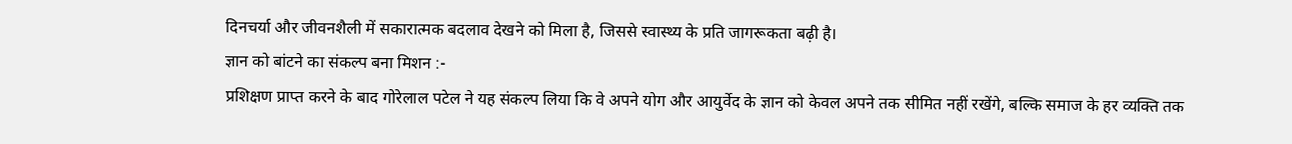दिनचर्या और जीवनशैली में सकारात्मक बदलाव देखने को मिला है, जिससे स्वास्थ्य के प्रति जागरूकता बढ़ी है।
ज्ञान को बांटने का संकल्प बना मिशन :-
प्रशिक्षण प्राप्त करने के बाद गोरेलाल पटेल ने यह संकल्प लिया कि वे अपने योग और आयुर्वेद के ज्ञान को केवल अपने तक सीमित नहीं रखेंगे, बल्कि समाज के हर व्यक्ति तक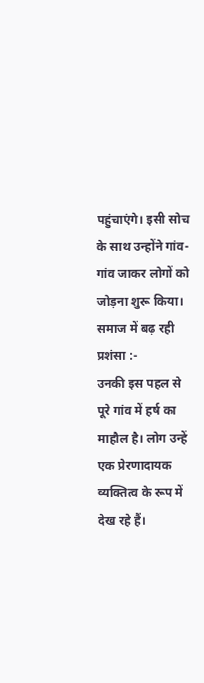पहुंचाएंगे। इसी सोच के साथ उन्होंने गांव-गांव जाकर लोगों को जोड़ना शुरू किया।
समाज में बढ़ रही प्रशंसा :-
उनकी इस पहल से पूरे गांव में हर्ष का माहौल है। लोग उन्हें एक प्रेरणादायक व्यक्तित्व के रूप में देख रहे हैं।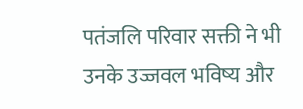पतंजलि परिवार सक्ती ने भी उनके उज्जवल भविष्य और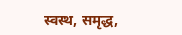स्वस्थ, समृद्ध,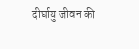दीर्घायु जीवन की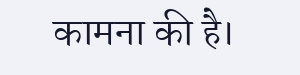कामना की है।